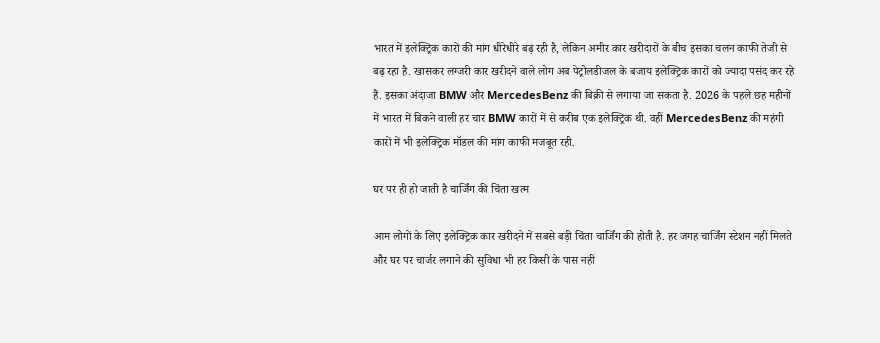भारत में इलेक्ट्रिक कारों की मांग धीरेधीरे बढ़ रही है, लेकिन अमीर कार खरीदारों के बीच इसका चलन काफी तेजी से बढ़ रहा है. खासकर लग्जरी कार खरीदने वाले लोग अब पेट्रोलडीजल के बजाय इलेक्ट्रिक कारों को ज्यादा पसंद कर रहे हैं. इसका अंदाजा BMW और MercedesBenz की बिक्री से लगाया जा सकता है. 2026 के पहले छह महीनों में भारत में बिकने वाली हर चार BMW कारों में से करीब एक इलेक्ट्रिक थी. वहीं MercedesBenz की महंगी कारों में भी इलेक्ट्रिक मॉडल की मांग काफी मजबूत रही.

घर पर ही हो जाती है चार्जिंग की चिंता खत्म

आम लोगों के लिए इलेक्ट्रिक कार खरीदने में सबसे बड़ी चिंता चार्जिंग की होती है. हर जगह चार्जिंग स्टेशन नहीं मिलते और घर पर चार्जर लगाने की सुविधा भी हर किसी के पास नहीं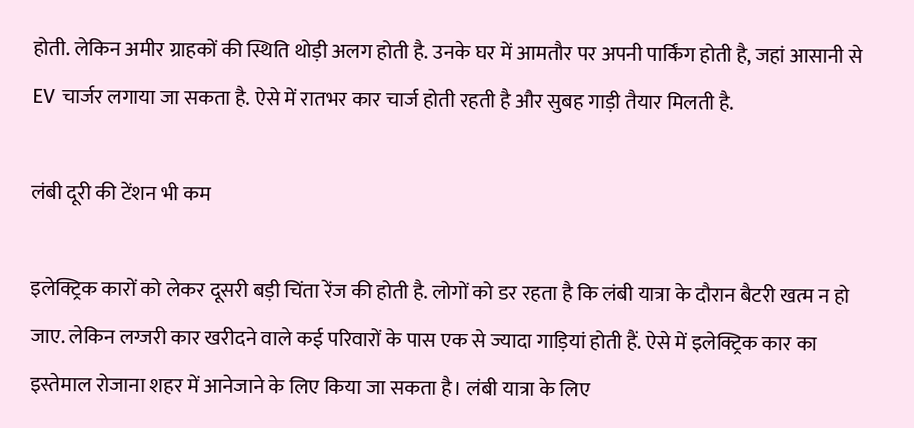होती. लेकिन अमीर ग्राहकों की स्थिति थोड़ी अलग होती है. उनके घर में आमतौर पर अपनी पार्किंग होती है, जहां आसानी से EV चार्जर लगाया जा सकता है. ऐसे में रातभर कार चार्ज होती रहती है और सुबह गाड़ी तैयार मिलती है.

लंबी दूरी की टेंशन भी कम

इलेक्ट्रिक कारों को लेकर दूसरी बड़ी चिंता रेंज की होती है. लोगों को डर रहता है कि लंबी यात्रा के दौरान बैटरी खत्म न हो जाए. लेकिन लग्जरी कार खरीदने वाले कई परिवारों के पास एक से ज्यादा गाड़ियां होती हैं. ऐसे में इलेक्ट्रिक कार का इस्तेमाल रोजाना शहर में आनेजाने के लिए किया जा सकता है। लंबी यात्रा के लिए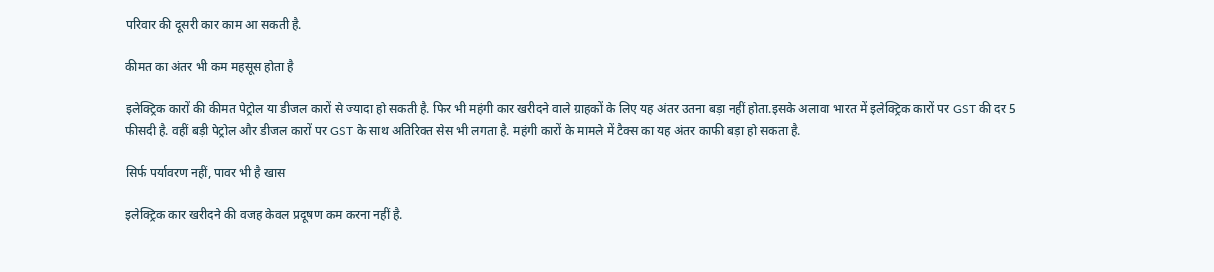परिवार की दूसरी कार काम आ सकती है.

कीमत का अंतर भी कम महसूस होता है

इलेक्ट्रिक कारों की कीमत पेट्रोल या डीजल कारों से ज्यादा हो सकती है. फिर भी महंगी कार खरीदने वाले ग्राहकों के लिए यह अंतर उतना बड़ा नहीं होता.इसके अलावा भारत में इलेक्ट्रिक कारों पर GST की दर 5 फीसदी है. वहीं बड़ी पेट्रोल और डीजल कारों पर GST के साथ अतिरिक्त सेस भी लगता है. महंगी कारों के मामले में टैक्स का यह अंतर काफी बड़ा हो सकता है.

सिर्फ पर्यावरण नहीं, पावर भी है खास

इलेक्ट्रिक कार खरीदने की वजह केवल प्रदूषण कम करना नहीं है.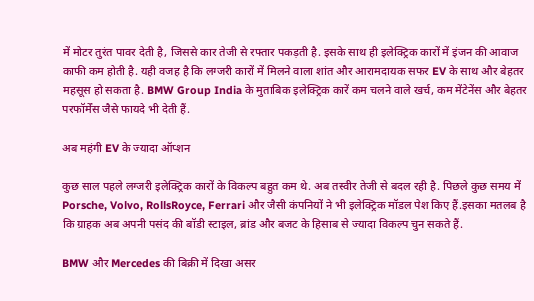में मोटर तुरंत पावर देती है, जिससे कार तेजी से रफ्तार पकड़ती है. इसके साथ ही इलेक्ट्रिक कारों में इंजन की आवाज काफी कम होती है. यही वजह है कि लग्जरी कारों में मिलने वाला शांत और आरामदायक सफर EV के साथ और बेहतर महसूस हो सकता है. BMW Group India के मुताबिक इलेक्ट्रिक कारें कम चलने वाले खर्च, कम मेंटेनेंस और बेहतर परफॉर्मेंस जैसे फायदे भी देती हैं.

अब महंगी EV के ज्यादा ऑप्शन

कुछ साल पहले लग्जरी इलेक्ट्रिक कारों के विकल्प बहुत कम थे. अब तस्वीर तेजी से बदल रही है. पिछले कुछ समय में Porsche, Volvo, RollsRoyce, Ferrari और जैसी कंपनियों ने भी इलेक्ट्रिक मॉडल पेश किए हैं.इसका मतलब है कि ग्राहक अब अपनी पसंद की बॉडी स्टाइल, ब्रांड और बजट के हिसाब से ज्यादा विकल्प चुन सकते हैं.

BMW और Mercedes की बिक्री में दिखा असर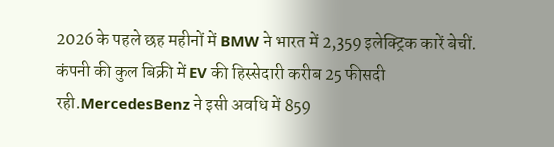2026 के पहले छह महीनों में BMW ने भारत में 2,359 इलेक्ट्रिक कारें बेचीं. कंपनी की कुल बिक्री में EV की हिस्सेदारी करीब 25 फीसदी रही.MercedesBenz ने इसी अवधि में 859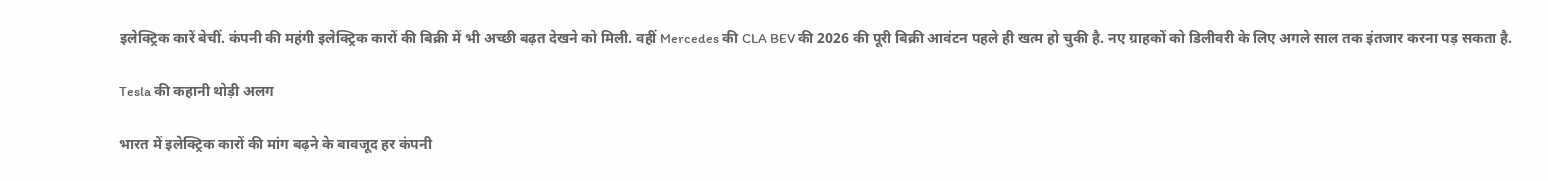इलेक्ट्रिक कारें बेचीं. कंपनी की महंगी इलेक्ट्रिक कारों की बिक्री में भी अच्छी बढ़त देखने को मिली. वहीं Mercedes की CLA BEV की 2026 की पूरी बिक्री आवंटन पहले ही खत्म हो चुकी है. नए ग्राहकों को डिलीवरी के लिए अगले साल तक इंतजार करना पड़ सकता है.

Tesla की कहानी थोड़ी अलग

भारत में इलेक्ट्रिक कारों की मांग बढ़ने के बावजूद हर कंपनी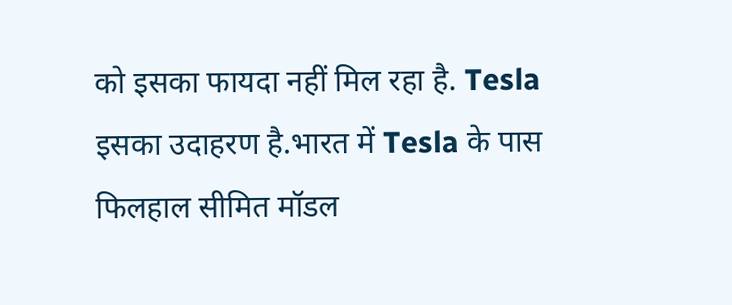को इसका फायदा नहीं मिल रहा है. Tesla इसका उदाहरण है.भारत में Tesla के पास फिलहाल सीमित मॉडल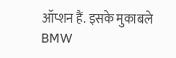ऑप्शन हैं. इसके मुकाबले BMW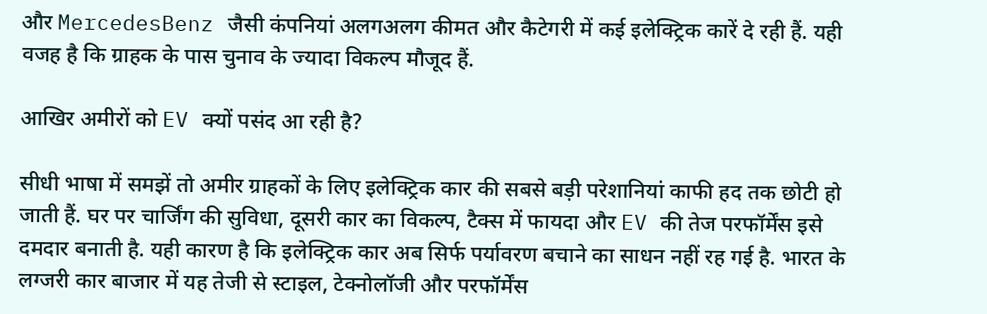और MercedesBenz जैसी कंपनियां अलगअलग कीमत और कैटेगरी में कई इलेक्ट्रिक कारें दे रही हैं. यही वजह है कि ग्राहक के पास चुनाव के ज्यादा विकल्प मौजूद हैं.

आखिर अमीरों को EV क्यों पसंद आ रही है?

सीधी भाषा में समझें तो अमीर ग्राहकों के लिए इलेक्ट्रिक कार की सबसे बड़ी परेशानियां काफी हद तक छोटी हो जाती हैं. घर पर चार्जिंग की सुविधा, दूसरी कार का विकल्प, टैक्स में फायदा और EV की तेज परफॉर्मेंस इसे दमदार बनाती है. यही कारण है कि इलेक्ट्रिक कार अब सिर्फ पर्यावरण बचाने का साधन नहीं रह गई है. भारत के लग्जरी कार बाजार में यह तेजी से स्टाइल, टेक्नोलॉजी और परफॉर्मेंस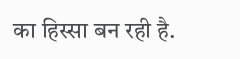का हिस्सा बन रही है.